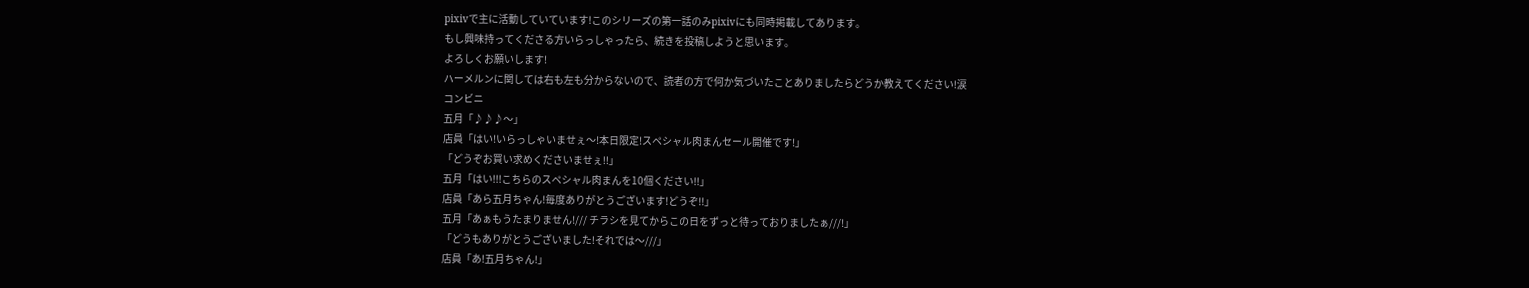pixivで主に活動していています!このシリーズの第一話のみpixivにも同時掲載してあります。
もし興味持ってくださる方いらっしゃったら、続きを投稿しようと思います。
よろしくお願いします!
ハーメルンに関しては右も左も分からないので、読者の方で何か気づいたことありましたらどうか教えてください!涙
コンビニ
五月「♪♪♪〜」
店員「はい!いらっしゃいませぇ〜!本日限定!スペシャル肉まんセール開催です!」
「どうぞお買い求めくださいませぇ!!」
五月「はい!!!こちらのスペシャル肉まんを10個ください!!」
店員「あら五月ちゃん!毎度ありがとうございます!どうぞ!!」
五月「あぁもうたまりません!/// チラシを見てからこの日をずっと待っておりましたぁ///!」
「どうもありがとうございました!それでは〜///」
店員「あ!五月ちゃん!」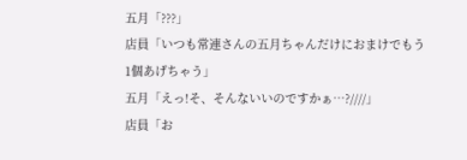五月「???」
店員「いつも常連さんの五月ちゃんだけにおまけでもう1個あげちゃう」
五月「えっ!そ、そんないいのですかぁ…?////」
店員「お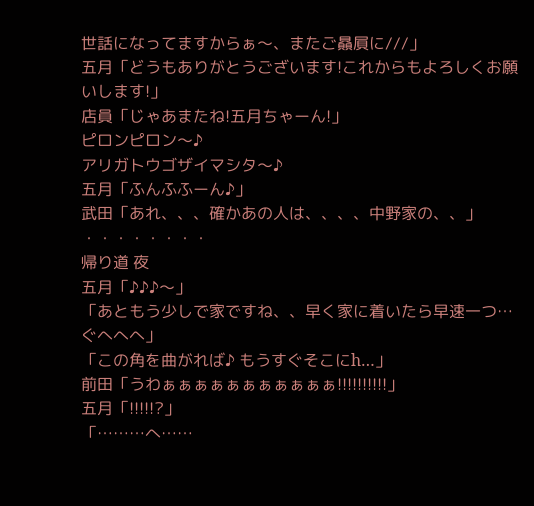世話になってますからぁ〜、またご贔屓に///」
五月「どうもありがとうございます!これからもよろしくお願いします!」
店員「じゃあまたね!五月ちゃーん!」
ピロンピロン〜♪
アリガトウゴザイマシタ〜♪
五月「ふんふふーん♪」
武田「あれ、、、確かあの人は、、、、中野家の、、」
・・・・・・・・
帰り道 夜
五月「♪♪♪〜」
「あともう少しで家ですね、、早く家に着いたら早速一つ…ぐへへへ」
「この角を曲がれば♪ もうすぐそこにh…」
前田「うわぁぁぁぁぁぁぁぁぁぁぁ!!!!!!!!!!」
五月「!!!!!?」
「………へ……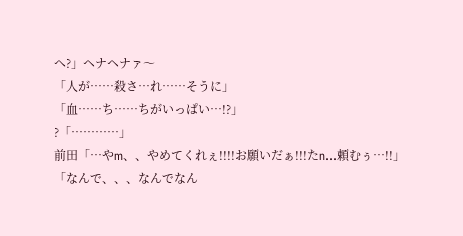へ?」ヘナヘナァ〜
「人が……殺さ…れ……そうに」
「血……ち……ちがいっぱい…!?」
?「…………」
前田「…やm、、やめてくれぇ!!!!お願いだぁ!!!たn…頼むぅ…!!」
「なんで、、、なんでなん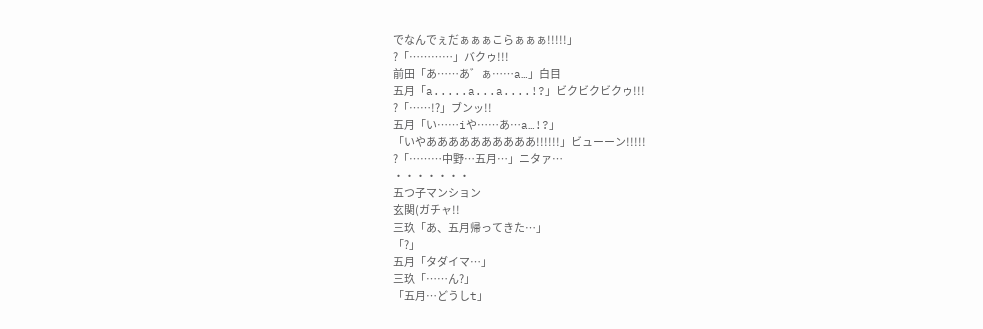でなんでぇだぁぁぁこらぁぁぁ!!!!!」
?「…………」バクゥ!!!
前田「あ……あ゛ぁ……a…」白目
五月「a.....a...a....!?」ビクビクビクゥ!!!
?「……!?」ブンッ!!
五月「い……iや……あ…a…!?」
「いやああああああああああ!!!!!!」ビューーン!!!!!
?「………中野…五月…」ニタァ…
・・・・・・・
五つ子マンション
玄関(ガチャ!!
三玖「あ、五月帰ってきた…」
「?」
五月「タダイマ…」
三玖「……ん?」
「五月…どうしt」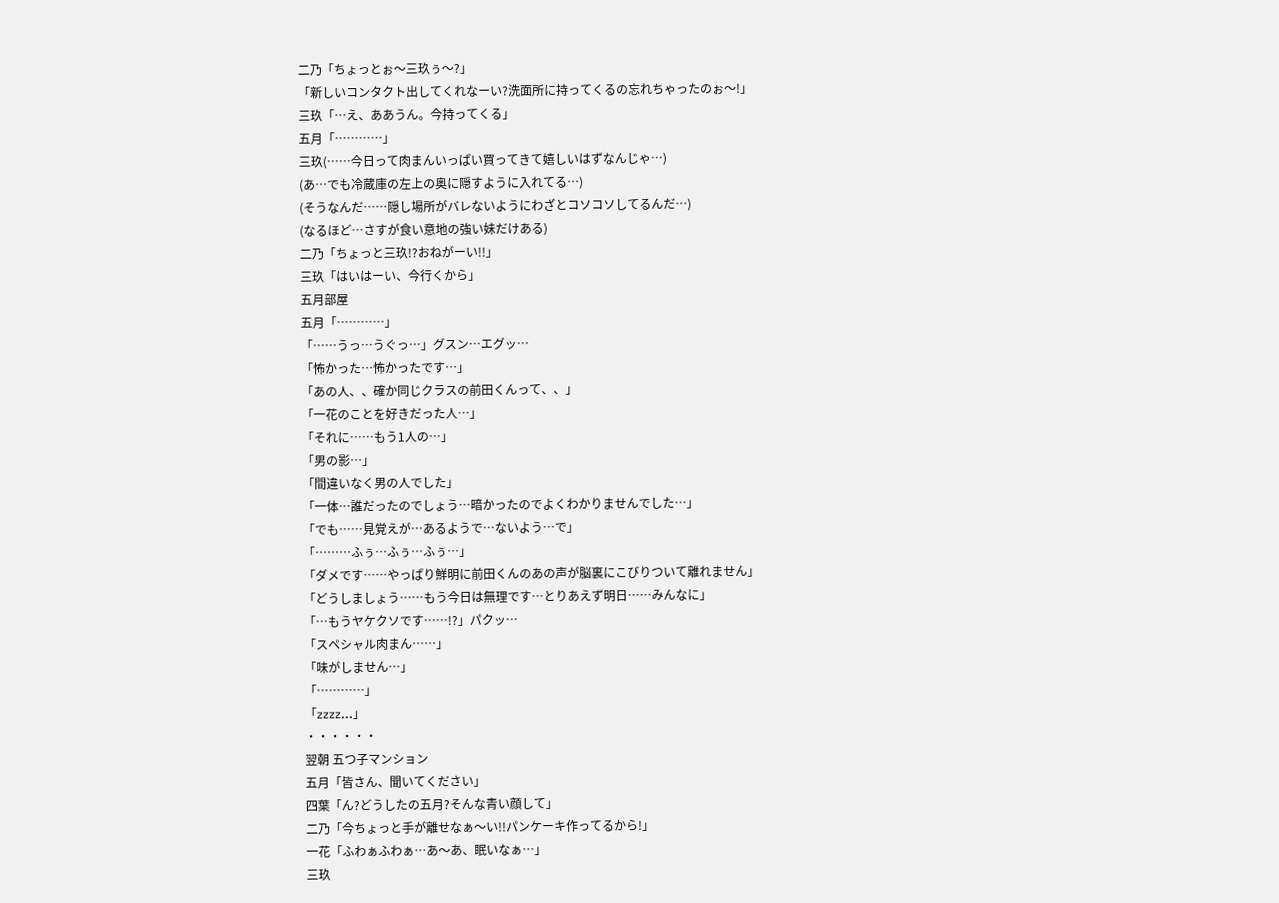二乃「ちょっとぉ〜三玖ぅ〜?」
「新しいコンタクト出してくれなーい?洗面所に持ってくるの忘れちゃったのぉ〜!」
三玖「…え、ああうん。今持ってくる」
五月「…………」
三玖(……今日って肉まんいっぱい買ってきて嬉しいはずなんじゃ…)
(あ…でも冷蔵庫の左上の奥に隠すように入れてる…)
(そうなんだ……隠し場所がバレないようにわざとコソコソしてるんだ…)
(なるほど…さすが食い意地の強い妹だけある)
二乃「ちょっと三玖!?おねがーい!!」
三玖「はいはーい、今行くから」
五月部屋
五月「…………」
「……うっ…うぐっ…」グスン…エグッ…
「怖かった…怖かったです…」
「あの人、、確か同じクラスの前田くんって、、」
「一花のことを好きだった人…」
「それに……もう1人の…」
「男の影…」
「間違いなく男の人でした」
「一体…誰だったのでしょう…暗かったのでよくわかりませんでした…」
「でも……見覚えが…あるようで…ないよう…で」
「………ふぅ…ふぅ…ふぅ…」
「ダメです……やっぱり鮮明に前田くんのあの声が脳裏にこびりついて離れません」
「どうしましょう……もう今日は無理です…とりあえず明日……みんなに」
「…もうヤケクソです……!?」パクッ…
「スペシャル肉まん……」
「味がしません…」
「…………」
「zzzz…」
・・・・・・
翌朝 五つ子マンション
五月「皆さん、聞いてください」
四葉「ん?どうしたの五月?そんな青い顔して」
二乃「今ちょっと手が離せなぁ〜い!!パンケーキ作ってるから!」
一花「ふわぁふわぁ…あ〜あ、眠いなぁ…」
三玖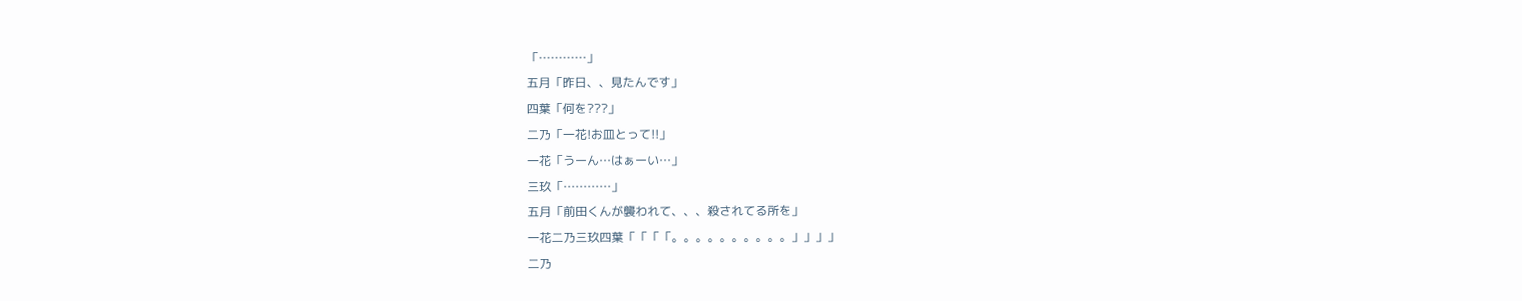「…………」
五月「昨日、、見たんです」
四葉「何を???」
二乃「一花!お皿とって!!」
一花「うーん…はぁーい…」
三玖「…………」
五月「前田くんが襲われて、、、殺されてる所を」
一花二乃三玖四葉「「「「。。。。。。。。。。」」」」
二乃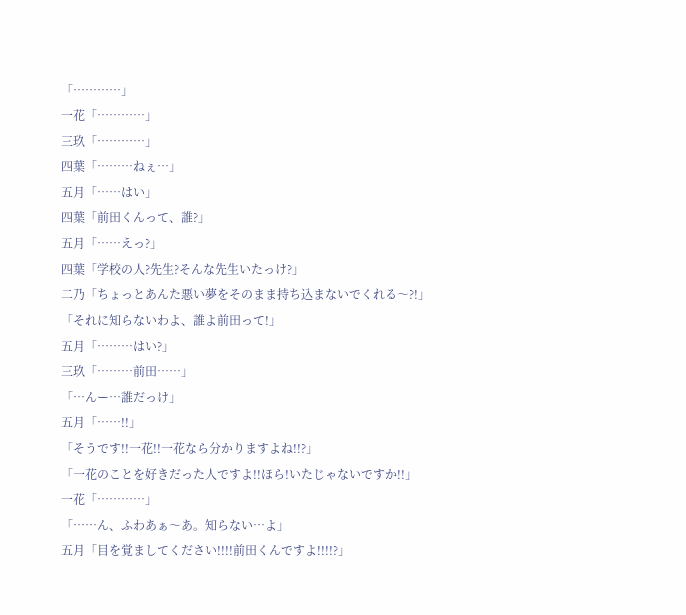「…………」
一花「…………」
三玖「…………」
四葉「………ねぇ…」
五月「……はい」
四葉「前田くんって、誰?」
五月「……えっ?」
四葉「学校の人?先生?そんな先生いたっけ?」
二乃「ちょっとあんた悪い夢をそのまま持ち込まないでくれる〜?!」
「それに知らないわよ、誰よ前田って!」
五月「………はい?」
三玖「………前田……」
「…んー…誰だっけ」
五月「……!!」
「そうです!!一花!!一花なら分かりますよね!!?」
「一花のことを好きだった人ですよ!!ほら!いたじゃないですか!!」
一花「…………」
「……ん、ふわあぁ〜あ。知らない…よ」
五月「目を覚ましてください!!!!前田くんですよ!!!!?」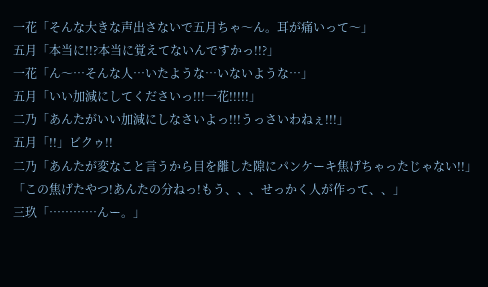一花「そんな大きな声出さないで五月ちゃ〜ん。耳が痛いって〜」
五月「本当に!!?本当に覚えてないんですかっ!!?」
一花「ん〜…そんな人…いたような…いないような…」
五月「いい加減にしてくださいっ!!!一花!!!!!」
二乃「あんたがいい加減にしなさいよっ!!!うっさいわねぇ!!!」
五月「!!」ビクゥ!!
二乃「あんたが変なこと言うから目を離した隙にパンケーキ焦げちゃったじゃない!!」
「この焦げたやつ!あんたの分ねっ!もう、、、せっかく人が作って、、」
三玖「…………んー。」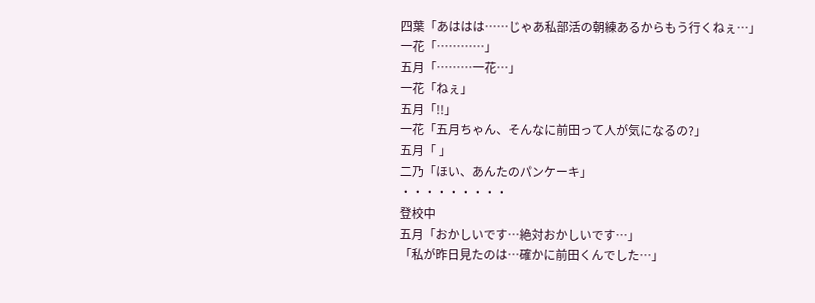四葉「あははは……じゃあ私部活の朝練あるからもう行くねぇ…」
一花「…………」
五月「………一花…」
一花「ねぇ」
五月「!!」
一花「五月ちゃん、そんなに前田って人が気になるの?」
五月「 」
二乃「ほい、あんたのパンケーキ」
・・・・・・・・・
登校中
五月「おかしいです…絶対おかしいです…」
「私が昨日見たのは…確かに前田くんでした…」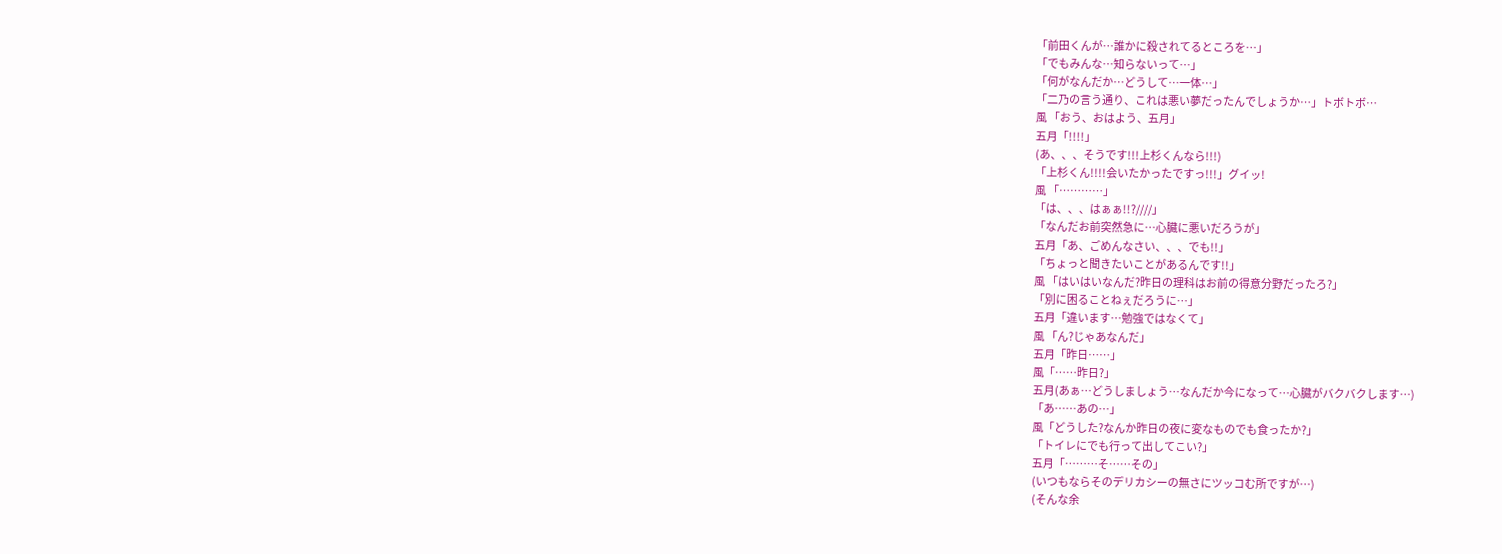「前田くんが…誰かに殺されてるところを…」
「でもみんな…知らないって…」
「何がなんだか…どうして…一体…」
「二乃の言う通り、これは悪い夢だったんでしょうか…」トボトボ…
風 「おう、おはよう、五月」
五月「!!!!」
(あ、、、そうです!!!上杉くんなら!!!)
「上杉くん!!!!会いたかったですっ!!!」グイッ!
風 「…………」
「は、、、はぁぁ!!?////」
「なんだお前突然急に…心臓に悪いだろうが」
五月「あ、ごめんなさい、、、でも!!」
「ちょっと聞きたいことがあるんです!!」
風 「はいはいなんだ?昨日の理科はお前の得意分野だったろ?」
「別に困ることねぇだろうに…」
五月「違います…勉強ではなくて」
風 「ん?じゃあなんだ」
五月「昨日……」
風「……昨日?」
五月(あぁ…どうしましょう…なんだか今になって…心臓がバクバクします…)
「あ……あの…」
風「どうした?なんか昨日の夜に変なものでも食ったか?」
「トイレにでも行って出してこい?」
五月「………そ……その」
(いつもならそのデリカシーの無さにツッコむ所ですが…)
(そんな余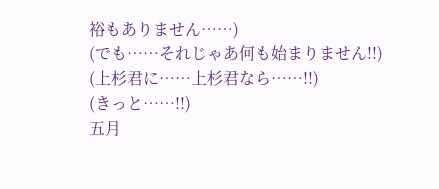裕もありません……)
(でも……それじゃあ何も始まりません!!)
(上杉君に……上杉君なら……!!)
(きっと……!!)
五月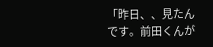「昨日、、見たんです。前田くんが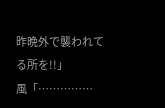昨晩外で襲われてる所を!!」
風「……………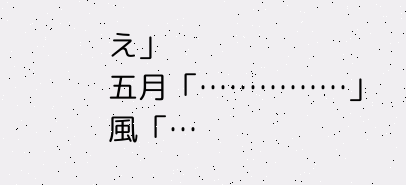え」
五月「……………」
風「…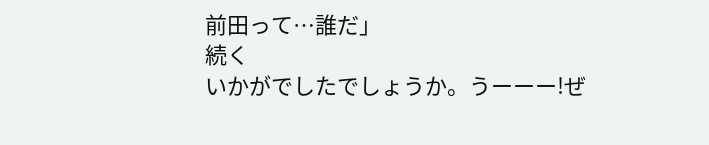前田って…誰だ」
続く
いかがでしたでしょうか。うーーー!ぜ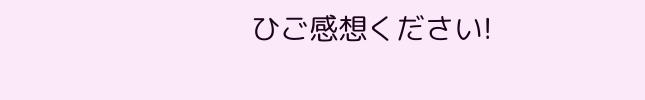ひご感想ください!